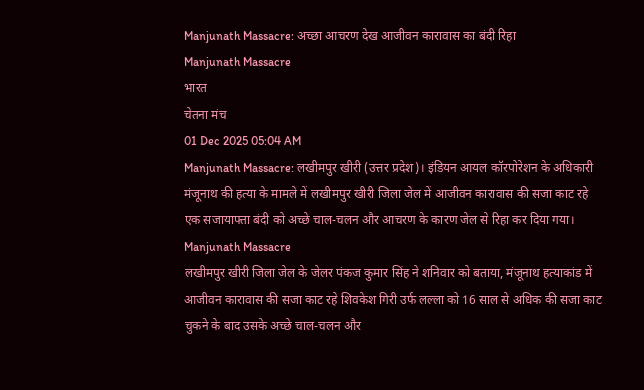Manjunath Massacre: अच्छा आचरण देख आजीवन कारावास का बंदी रिहा
Manjunath Massacre
भारत
चेतना मंच
01 Dec 2025 05:04 AM
Manjunath Massacre: लखीमपुर खीरी (उत्तर प्रदेश)। इंडियन आयल कॉरपोरेशन के अधिकारी मंजूनाथ की हत्या के मामले में लखीमपुर खीरी जिला जेल में आजीवन कारावास की सजा काट रहे एक सजायाफ्ता बंदी को अच्छे चाल-चलन और आचरण के कारण जेल से रिहा कर दिया गया।
Manjunath Massacre
लखीमपुर खीरी जिला जेल के जेलर पंकज कुमार सिंह ने शनिवार को बताया, मंजूनाथ हत्याकांड में आजीवन कारावास की सजा काट रहे शिवकेश गिरी उर्फ लल्ला को 16 साल से अधिक की सजा काट चुकने के बाद उसके अच्छे चाल-चलन और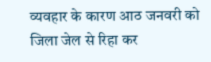व्यवहार के कारण आठ जनवरी को जिला जेल से रिहा कर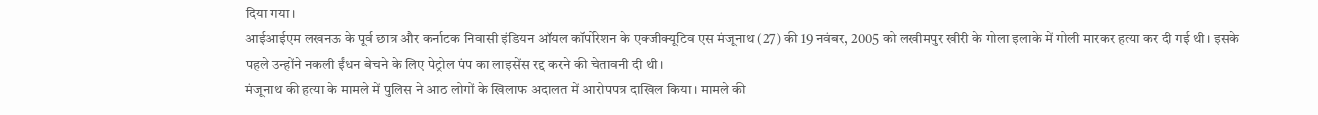दिया गया।
आईआईएम लखनऊ के पूर्व छात्र और कर्नाटक निवासी इंडियन ऑयल कॉर्पोरेशन के एक्जीक्यूटिव एस मंजूनाथ (27) की 19 नवंबर, 2005 को लखीमपुर खीरी के गोला इलाके में गोली मारकर हत्या कर दी गई थी। इसके पहले उन्होंने नकली ईंधन बेचने के लिए पेट्रोल पंप का लाइसेंस रद्द करने की चेतावनी दी थी।
मंजूनाथ की हत्या के मामले में पुलिस ने आठ लोगों के खिलाफ अदालत में आरोपपत्र दाखिल किया। मामले की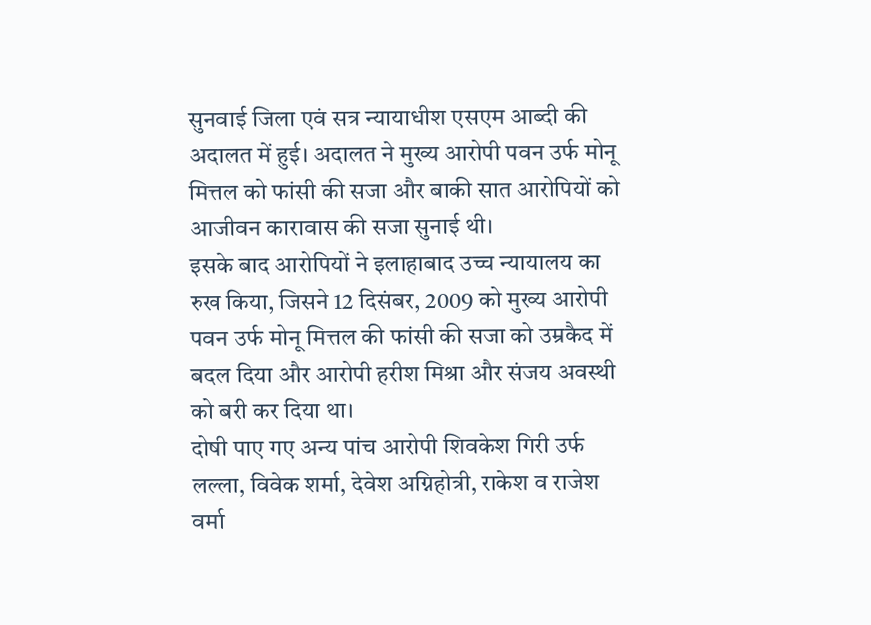सुनवाई जिला एवं सत्र न्यायाधीश एसएम आब्दी की अदालत में हुई। अदालत ने मुख्य आरोपी पवन उर्फ मोनू मित्तल को फांसी की सजा और बाकी सात आरोपियों को आजीवन कारावास की सजा सुनाई थी।
इसके बाद आरोपियों ने इलाहाबाद उच्च न्यायालय का रुख किया, जिसने 12 दिसंबर, 2009 को मुख्य आरोपी पवन उर्फ मोनू मित्तल की फांसी की सजा को उम्रकैद में बदल दिया और आरोपी हरीश मिश्रा और संजय अवस्थी को बरी कर दिया था।
दोषी पाए गए अन्य पांच आरोपी शिवकेश गिरी उर्फ लल्ला, विवेक शर्मा, देवेश अग्निहोत्री, राकेश व राजेश वर्मा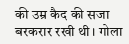की उम्र कैद की सजा बरकरार रखी थी। गोला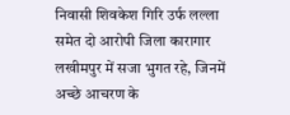निवासी शिवकेश गिरि उर्फ लल्ला समेत दो आरोपी जिला कारागार लखीमपुर में सजा भुगत रहे, जिनमें अच्छे आचरण के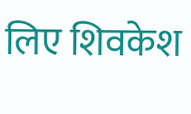लिए शिवकेश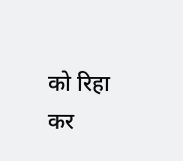को रिहा कर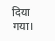दिया गया।